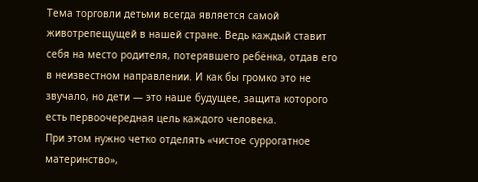Тема торговли детьми всегда является самой животрепещущей в нашей стране. Ведь каждый ставит себя на место родителя, потерявшего ребёнка, отдав его в неизвестном направлении. И как бы громко это не звучало, но дети — это наше будущее, защита которого есть первоочередная цель каждого человека.
При этом нужно четко отделять «чистое суррогатное материнство»,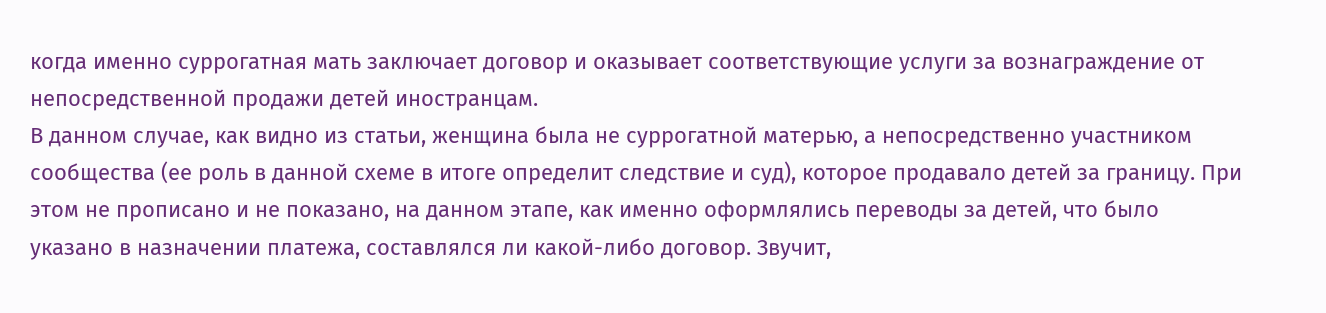когда именно суррогатная мать заключает договор и оказывает соответствующие услуги за вознаграждение от непосредственной продажи детей иностранцам.
В данном случае, как видно из статьи, женщина была не суррогатной матерью, а непосредственно участником сообщества (ее роль в данной схеме в итоге определит следствие и суд), которое продавало детей за границу. При этом не прописано и не показано, на данном этапе, как именно оформлялись переводы за детей, что было указано в назначении платежа, составлялся ли какой-либо договор. Звучит,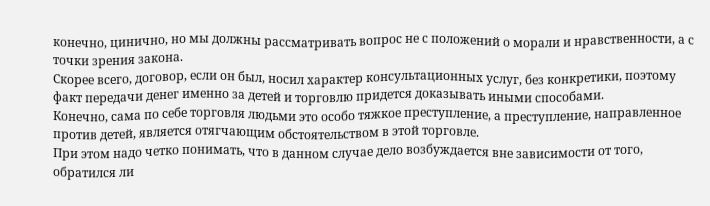конечно, цинично, но мы должны рассматривать вопрос не с положений о морали и нравственности, а с точки зрения закона.
Скорее всего, договор, если он был, носил характер консультационных услуг, без конкретики, поэтому факт передачи денег именно за детей и торговлю придется доказывать иными способами.
Конечно, сама по себе торговля людьми это особо тяжкое преступление, а преступление, направленное против детей, является отягчающим обстоятельством в этой торговле.
При этом надо четко понимать, что в данном случае дело возбуждается вне зависимости от того, обратился ли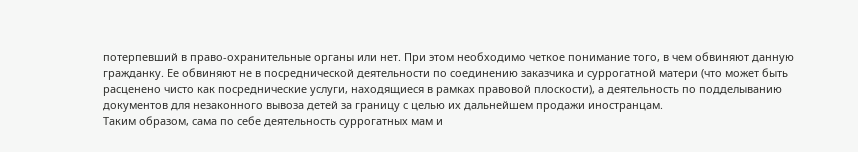потерпевший в право-охранительные органы или нет. При этом необходимо четкое понимание того, в чем обвиняют данную гражданку. Ее обвиняют не в посреднической деятельности по соединению заказчика и суррогатной матери (что может быть расценено чисто как посреднические услуги, находящиеся в рамках правовой плоскости), а деятельность по подделыванию документов для незаконного вывоза детей за границу с целью их дальнейшем продажи иностранцам.
Таким образом, сама по себе деятельность суррогатных мам и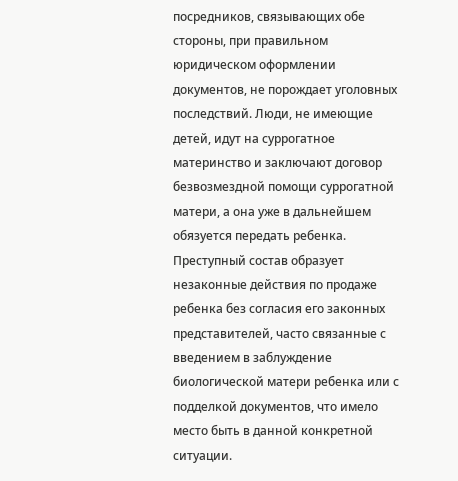посредников, связывающих обе стороны, при правильном юридическом оформлении документов, не порождает уголовных последствий. Люди, не имеющие детей, идут на суррогатное материнство и заключают договор безвозмездной помощи суррогатной матери, а она уже в дальнейшем обязуется передать ребенка. Преступный состав образует незаконные действия по продаже ребенка без согласия его законных представителей, часто связанные с введением в заблуждение биологической матери ребенка или с подделкой документов, что имело место быть в данной конкретной ситуации.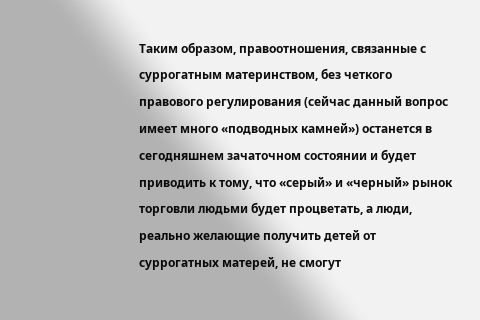Таким образом, правоотношения, связанные с суррогатным материнством, без четкого правового регулирования (сейчас данный вопрос имеет много «подводных камней») останется в сегодняшнем зачаточном состоянии и будет приводить к тому, что «серый» и «черный» рынок торговли людьми будет процветать, а люди, реально желающие получить детей от суррогатных матерей, не смогут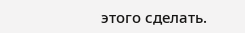этого сделать.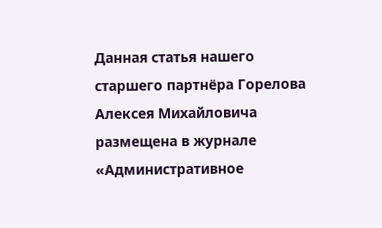Данная статья нашего старшего партнёра Горелова Алексея Михайловича размещена в журнале «Административное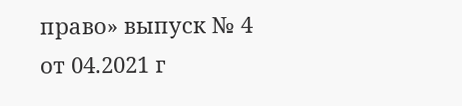право» выпуск № 4 от 04.2021 г